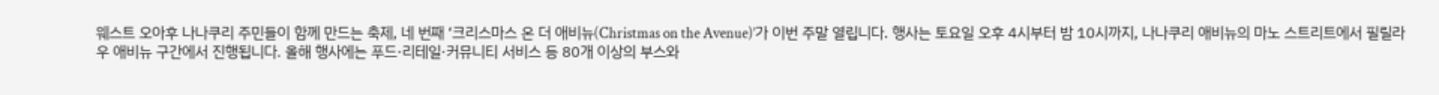웨스트 오아후 나나쿠리 주민들이 함께 만드는 축제, 네 번째 ‘크리스마스 온 더 애비뉴(Christmas on the Avenue)’가 이번 주말 열립니다. 행사는 토요일 오후 4시부터 밤 10시까지, 나나쿠리 애비뉴의 마노 스트리트에서 필릴라우 애비뉴 구간에서 진행됩니다. 올해 행사에는 푸드·리테일·커뮤니티 서비스 등 80개 이상의 부스와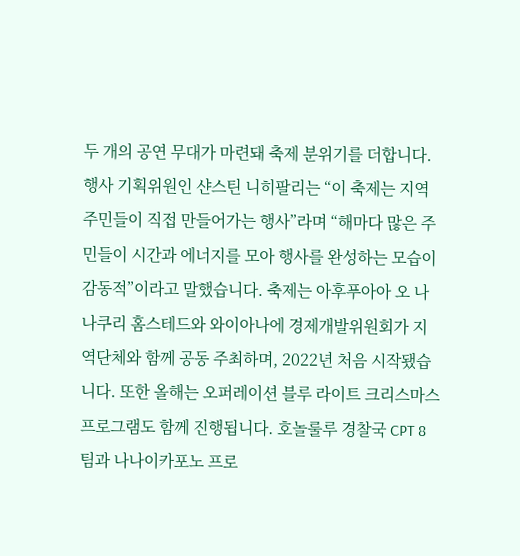두 개의 공연 무대가 마련돼 축제 분위기를 더합니다. 행사 기획위원인 샨스틴 니히팔리는 “이 축제는 지역 주민들이 직접 만들어가는 행사”라며 “해마다 많은 주민들이 시간과 에너지를 모아 행사를 완성하는 모습이 감동적”이라고 말했습니다. 축제는 아후푸아아 오 나나쿠리 홈스테드와 와이아나에 경제개발위원회가 지역단체와 함께 공동 주최하며, 2022년 처음 시작됐습니다. 또한 올해는 오퍼레이션 블루 라이트 크리스마스 프로그램도 함께 진행됩니다. 호놀룰루 경찰국 CPT 8팀과 나나이카포노 프로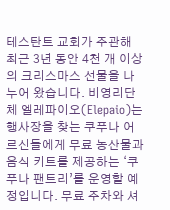테스탄트 교회가 주관해 최근 3년 동안 4천 개 이상의 크리스마스 선물을 나누어 왔습니다. 비영리단체 엘레파이오(Elepaio)는 행사장을 찾는 쿠푸나 어르신들에게 무료 농산물과 음식 키트를 제공하는 ‘쿠푸나 팬트리’를 운영할 예정입니다. 무료 주차와 셔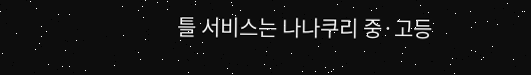틀 서비스는 나나쿠리 중·고등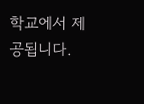학교에서 제공됩니다.